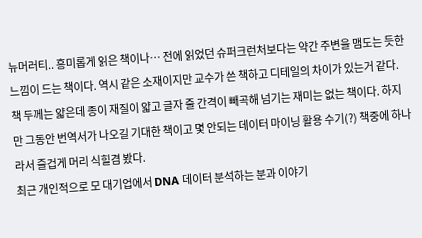뉴머러티.. 흥미롭게 읽은 책이나… 전에 읽었던 슈퍼크런처보다는 약간 주변을 맴도는 듯한 느낌이 드는 책이다. 역시 같은 소재이지만 교수가 쓴 책하고 디테일의 차이가 있는거 같다.
책 두께는 얇은데 종이 재질이 얇고 글자 줄 간격이 빼곡해 넘기는 재미는 없는 책이다. 하지만 그동안 번역서가 나오길 기대한 책이고 몇 안되는 데이터 마이닝 활용 수기(?) 책중에 하나라서 즐겁게 머리 식힐겸 봤다.
최근 개인적으로 모 대기업에서 DNA 데이터 분석하는 분과 이야기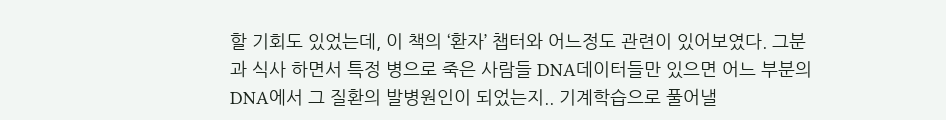할 기회도 있었는데, 이 책의 ‘환자’ 챕터와 어느정도 관련이 있어보였다. 그분과 식사 하면서 특정 병으로 죽은 사람들 DNA데이터들만 있으면 어느 부분의 DNA에서 그 질환의 발병원인이 되었는지.. 기계학습으로 풀어낼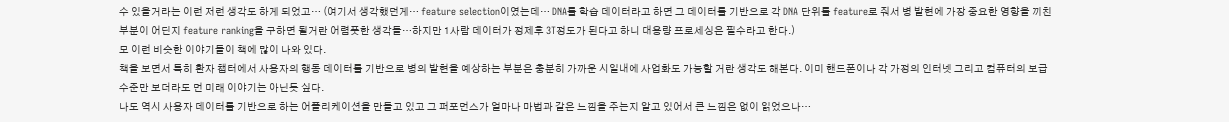수 있을거라는 이런 저런 생각도 하게 되었고… (여기서 생각했던게… feature selection이였는데… DNA를 학습 데이터라고 하면 그 데이터를 기반으로 각 DNA 단위를 feature로 줘서 병 발현에 가장 중요한 영향을 끼친 부분이 어딘지 feature ranking을 구하면 될거란 어렴풋한 생각들…하지만 1사람 데이터가 정제후 3T정도가 된다고 하니 대용량 프로세싱은 필수라고 한다.)
모 이런 비슷한 이야기들이 책에 많이 나와 있다.
책을 보면서 특히 환자 챕터에서 사용자의 행동 데이터를 기반으로 병의 발현을 예상하는 부분은 충분히 가까운 시일내에 사업화도 가능할 거란 생각도 해본다. 이미 핸드폰이나 각 가정의 인터넷 그리고 컴퓨터의 보급 수준만 보더라도 먼 미래 이야기는 아닌듯 싶다.
나도 역시 사용자 데이터를 기반으로 하는 어플리케이션을 만들고 있고 그 퍼포먼스가 얼마나 마법과 같은 느낌을 주는지 알고 있어서 큰 느낌은 없이 읽었으나…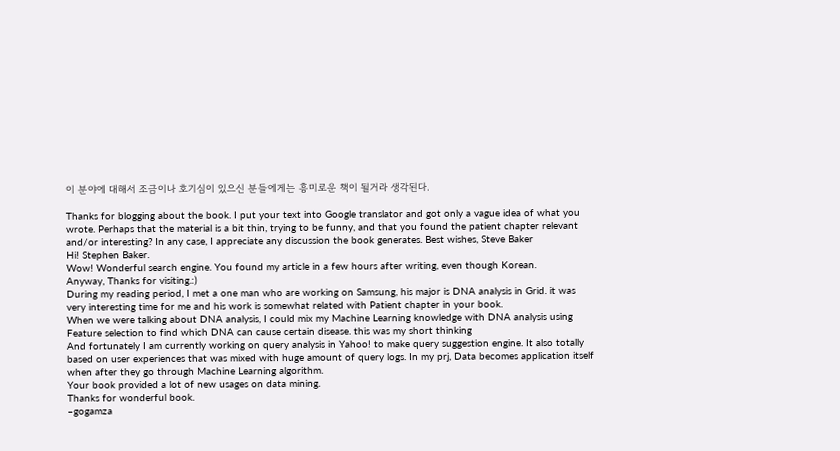이 분야에 대해서 조금이나 호기심이 있으신 분들에게는 흥미로운 책이 될거라 생각된다.

Thanks for blogging about the book. I put your text into Google translator and got only a vague idea of what you wrote. Perhaps that the material is a bit thin, trying to be funny, and that you found the patient chapter relevant and/or interesting? In any case, I appreciate any discussion the book generates. Best wishes, Steve Baker
Hi! Stephen Baker.
Wow! Wonderful search engine. You found my article in a few hours after writing, even though Korean.
Anyway, Thanks for visiting.:)
During my reading period, I met a one man who are working on Samsung, his major is DNA analysis in Grid. it was very interesting time for me and his work is somewhat related with Patient chapter in your book.
When we were talking about DNA analysis, I could mix my Machine Learning knowledge with DNA analysis using Feature selection to find which DNA can cause certain disease. this was my short thinking
And fortunately I am currently working on query analysis in Yahoo! to make query suggestion engine. It also totally based on user experiences that was mixed with huge amount of query logs. In my prj, Data becomes application itself when after they go through Machine Learning algorithm.
Your book provided a lot of new usages on data mining.
Thanks for wonderful book.
–gogamza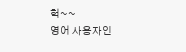헉~~
영어 사용자인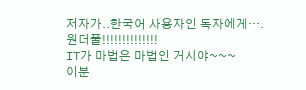저자가..한국어 사용자인 독자에게….
원더풀!!!!!!!!!!!!!!
IT가 마법은 마법인 거시야~~~
이분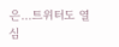은…트위터도 열심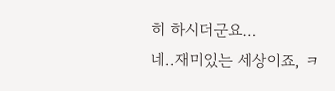히 하시더군요…
네..재미있는 세상이죠, ㅋ